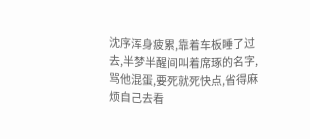沈序浑身疲累,靠着车板睡了过去,半梦半醒间叫着席琢的名字,骂他混蛋,要死就死快点,省得麻烦自己去看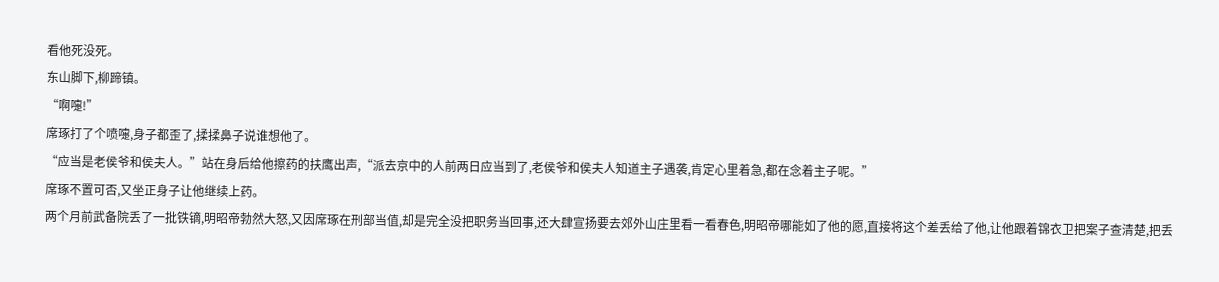看他死没死。
东山脚下,柳蹄镇。
“啊嚏!”
席琢打了个喷嚏,身子都歪了,揉揉鼻子说谁想他了。
“应当是老侯爷和侯夫人。”站在身后给他擦药的扶鹰出声,“派去京中的人前两日应当到了,老侯爷和侯夫人知道主子遇袭,肯定心里着急,都在念着主子呢。”
席琢不置可否,又坐正身子让他继续上药。
两个月前武备院丢了一批铁镝,明昭帝勃然大怒,又因席琢在刑部当值,却是完全没把职务当回事,还大肆宣扬要去郊外山庄里看一看春色,明昭帝哪能如了他的愿,直接将这个差丢给了他,让他跟着锦衣卫把案子查清楚,把丢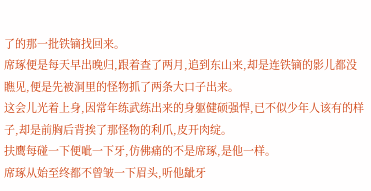了的那一批铁镝找回来。
席琢便是每天早出晚归,跟着查了两月,追到东山来,却是连铁镝的影儿都没瞧见,便是先被洞里的怪物抓了两条大口子出来。
这会儿光着上身,因常年练武练出来的身躯健硕强悍,已不似少年人该有的样子,却是前胸后背挨了那怪物的利爪,皮开肉绽。
扶鹰每碰一下便呲一下牙,仿佛痛的不是席琢,是他一样。
席琢从始至终都不曾皱一下眉头,听他龇牙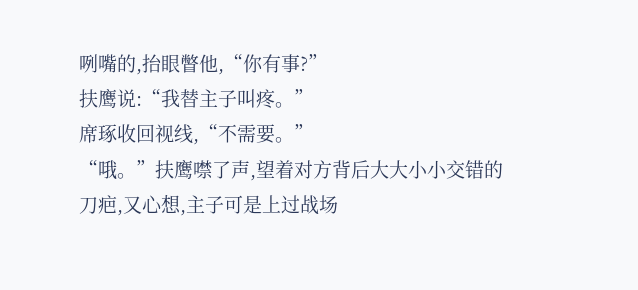咧嘴的,抬眼瞥他,“你有事?”
扶鹰说:“我替主子叫疼。”
席琢收回视线,“不需要。”
“哦。”扶鹰噤了声,望着对方背后大大小小交错的刀疤,又心想,主子可是上过战场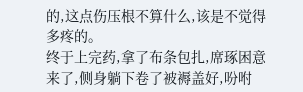的,这点伤压根不算什么,该是不觉得多疼的。
终于上完药,拿了布条包扎,席琢困意来了,侧身躺下卷了被褥盖好,吩咐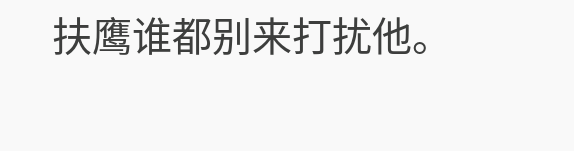扶鹰谁都别来打扰他。